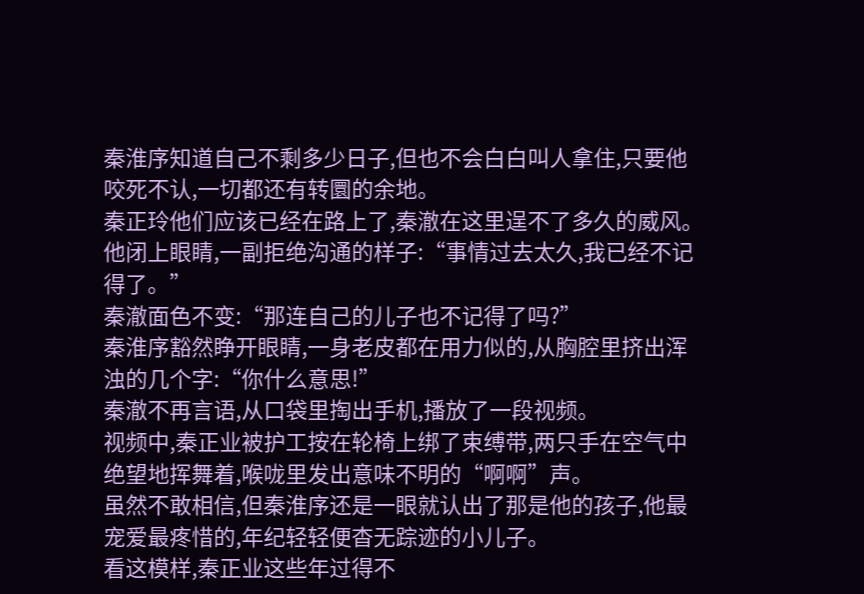秦淮序知道自己不剩多少日子,但也不会白白叫人拿住,只要他咬死不认,一切都还有转圜的余地。
秦正玲他们应该已经在路上了,秦澈在这里逞不了多久的威风。
他闭上眼睛,一副拒绝沟通的样子:“事情过去太久,我已经不记得了。”
秦澈面色不变:“那连自己的儿子也不记得了吗?”
秦淮序豁然睁开眼睛,一身老皮都在用力似的,从胸腔里挤出浑浊的几个字:“你什么意思!”
秦澈不再言语,从口袋里掏出手机,播放了一段视频。
视频中,秦正业被护工按在轮椅上绑了束缚带,两只手在空气中绝望地挥舞着,喉咙里发出意味不明的“啊啊”声。
虽然不敢相信,但秦淮序还是一眼就认出了那是他的孩子,他最宠爱最疼惜的,年纪轻轻便杳无踪迹的小儿子。
看这模样,秦正业这些年过得不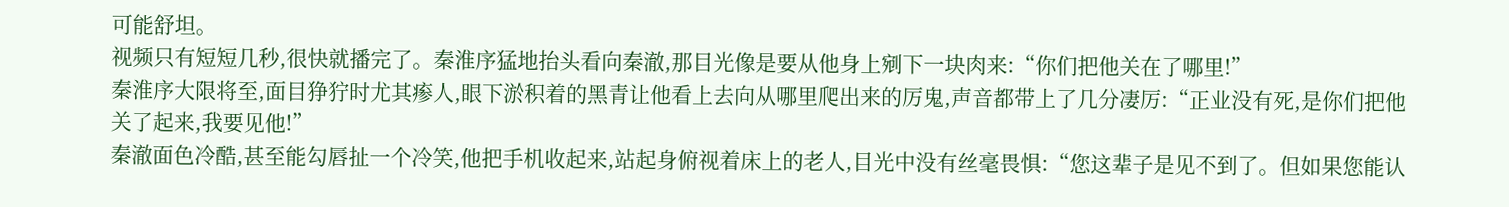可能舒坦。
视频只有短短几秒,很快就播完了。秦淮序猛地抬头看向秦澈,那目光像是要从他身上剜下一块肉来:“你们把他关在了哪里!”
秦淮序大限将至,面目狰狞时尤其瘆人,眼下淤积着的黑青让他看上去向从哪里爬出来的厉鬼,声音都带上了几分凄厉:“正业没有死,是你们把他关了起来,我要见他!”
秦澈面色冷酷,甚至能勾唇扯一个冷笑,他把手机收起来,站起身俯视着床上的老人,目光中没有丝毫畏惧:“您这辈子是见不到了。但如果您能认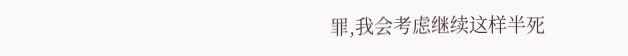罪,我会考虑继续这样半死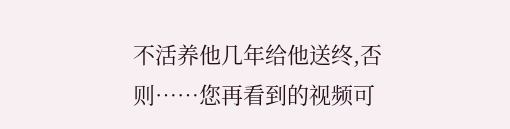不活养他几年给他送终,否则……您再看到的视频可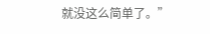就没这么简单了。”